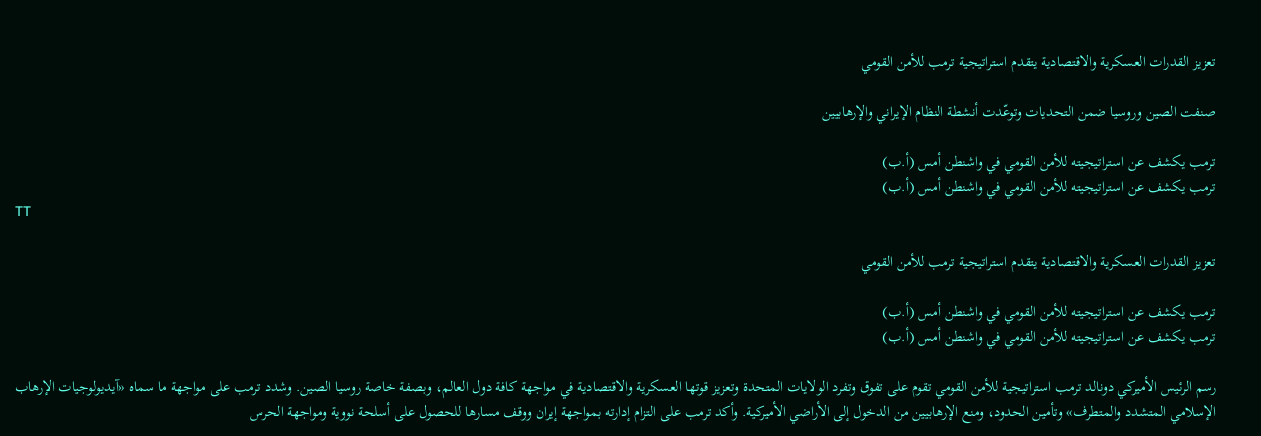تعزيز القدرات العسكرية والاقتصادية يتقدم استراتيجية ترمب للأمن القومي

صنفت الصين وروسيا ضمن التحديات وتوعّدت أنشطة النظام الإيراني والإرهابيين

ترمب يكشف عن استراتيجيته للأمن القومي في واشنطن أمس (أ.ب)
ترمب يكشف عن استراتيجيته للأمن القومي في واشنطن أمس (أ.ب)
TT

تعزيز القدرات العسكرية والاقتصادية يتقدم استراتيجية ترمب للأمن القومي

ترمب يكشف عن استراتيجيته للأمن القومي في واشنطن أمس (أ.ب)
ترمب يكشف عن استراتيجيته للأمن القومي في واشنطن أمس (أ.ب)

رسم الرئيس الأميركي دونالد ترمب استراتيجية للأمن القومي تقوم على تفوق وتفرد الولايات المتحدة وتعزيز قوتها العسكرية والاقتصادية في مواجهة كافة دول العالم، وبصفة خاصة روسيا الصين. وشدد ترمب على مواجهة ما سماه «آيديولوجيات الإرهاب الإسلامي المتشدد والمتطرف» وتأمين الحدود، ومنع الإرهابيين من الدخول إلى الأراضي الأميركية. وأكد ترمب على التزام إدارته بمواجهة إيران ووقف مسارها للحصول على أسلحة نووية ومواجهة الحرس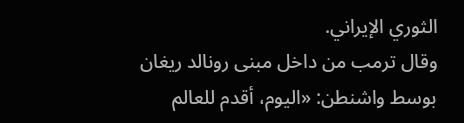الثوري الإيراني.
وقال ترمب من داخل مبنى رونالد ريغان بوسط واشنطن: «اليوم، أقدم للعالم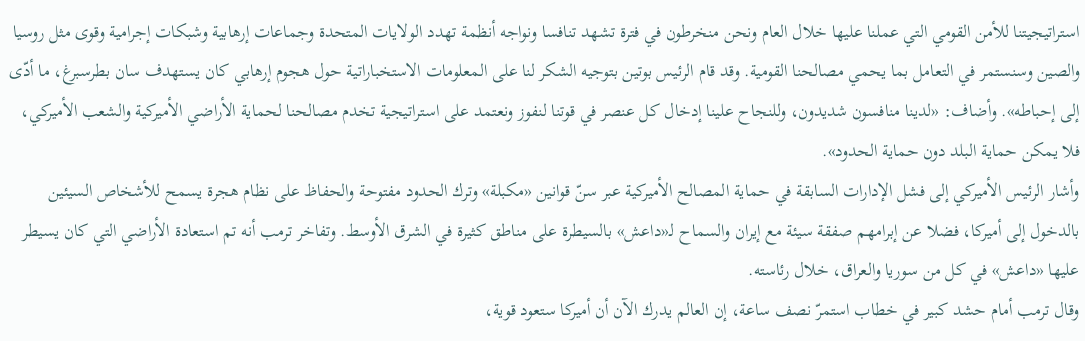استراتيجيتنا للأمن القومي التي عملنا عليها خلال العام ونحن منخرطون في فترة تشهد تنافسا ونواجه أنظمة تهدد الولايات المتحدة وجماعات إرهابية وشبكات إجرامية وقوى مثل روسيا والصين وسنستمر في التعامل بما يحمي مصالحنا القومية. وقد قام الرئيس بوتين بتوجيه الشكر لنا على المعلومات الاستخباراتية حول هجوم إرهابي كان يستهدف سان بطرسبرغ، ما أدّى إلى إحباطه». وأضاف: «لدينا منافسون شديدون، وللنجاح علينا إدخال كل عنصر في قوتنا لنفوز ونعتمد على استراتيجية تخدم مصالحنا لحماية الأراضي الأميركية والشعب الأميركي، فلا يمكن حماية البلد دون حماية الحدود».
وأشار الرئيس الأميركي إلى فشل الإدارات السابقة في حماية المصالح الأميركية عبر سنّ قوانين «مكبلة» وترك الحدود مفتوحة والحفاظ على نظام هجرة يسمح للأشخاص السيئين بالدخول إلى أميركا، فضلا عن إبرامهم صفقة سيئة مع إيران والسماح لـ«داعش» بالسيطرة على مناطق كثيرة في الشرق الأوسط. وتفاخر ترمب أنه تم استعادة الأراضي التي كان يسيطر عليها «داعش» في كل من سوريا والعراق، خلال رئاسته.
وقال ترمب أمام حشد كبير في خطاب استمرّ نصف ساعة، إن العالم يدرك الآن أن أميركا ستعود قوية،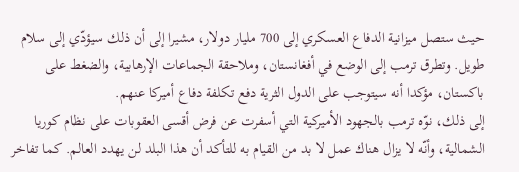حيث ستصل ميزانية الدفاع العسكري إلى 700 مليار دولار، مشيرا إلى أن ذلك سيؤدّي إلى سلام طويل. وتطرق ترمب إلى الوضع في أفغانستان، وملاحقة الجماعات الإرهابية، والضغط على باكستان، مؤكدا أنه سيتوجب على الدول الثرية دفع تكلفة دفاع أميركا عنهم.
إلى ذلك، نوّه ترمب بالجهود الأميركية التي أسفرت عن فرض أقسى العقوبات على نظام كوريا الشمالية، وأنّه لا يزال هناك عمل لا بد من القيام به للتأكد أن هذا البلد لن يهدد العالم. كما تفاخر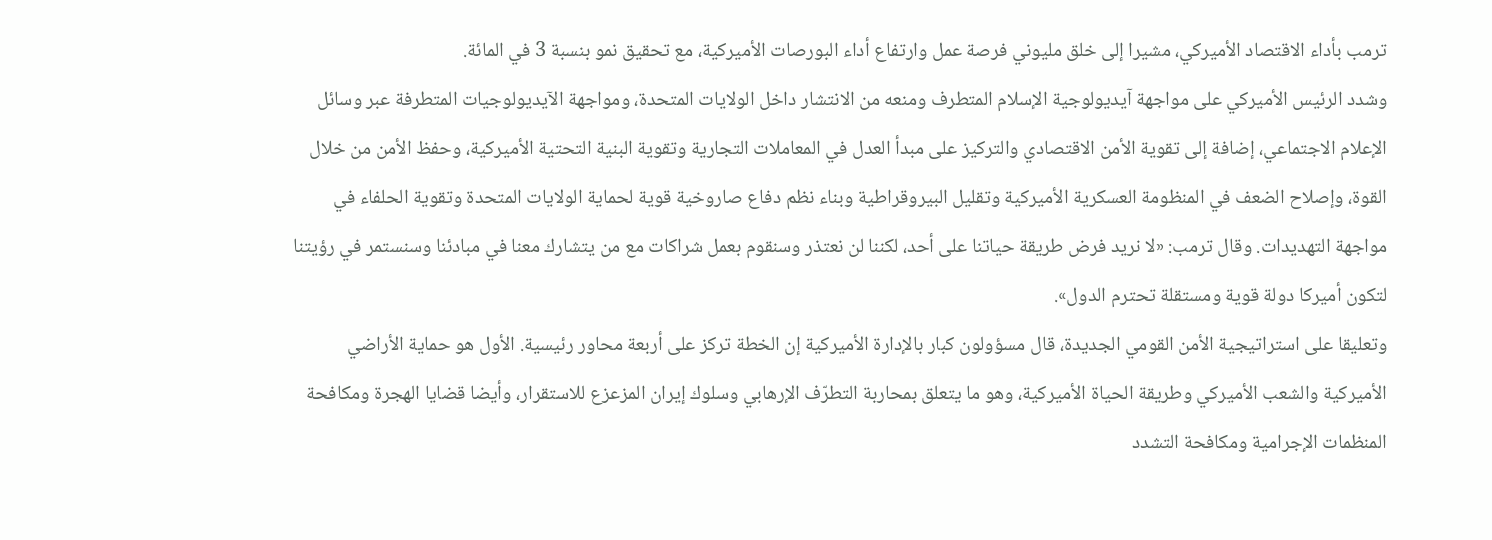ترمب بأداء الاقتصاد الأميركي، مشيرا إلى خلق مليوني فرصة عمل وارتفاع أداء البورصات الأميركية، مع تحقيق نمو بنسبة 3 في المائة.
وشدد الرئيس الأميركي على مواجهة آيديولوجية الإسلام المتطرف ومنعه من الانتشار داخل الولايات المتحدة، ومواجهة الآيديولوجيات المتطرفة عبر وسائل الإعلام الاجتماعي، إضافة إلى تقوية الأمن الاقتصادي والتركيز على مبدأ العدل في المعاملات التجارية وتقوية البنية التحتية الأميركية، وحفظ الأمن من خلال القوة، وإصلاح الضعف في المنظومة العسكرية الأميركية وتقليل البيروقراطية وبناء نظم دفاع صاروخية قوية لحماية الولايات المتحدة وتقوية الحلفاء في مواجهة التهديدات. وقال ترمب: «لا نريد فرض طريقة حياتنا على أحد، لكننا لن نعتذر وسنقوم بعمل شراكات مع من يتشارك معنا في مبادئنا وسنستمر في رؤيتنا لتكون أميركا دولة قوية ومستقلة تحترم الدول».
وتعليقا على استراتيجية الأمن القومي الجديدة، قال مسؤولون كبار بالإدارة الأميركية إن الخطة تركز على أربعة محاور رئيسية. الأول هو حماية الأراضي الأميركية والشعب الأميركي وطريقة الحياة الأميركية، وهو ما يتعلق بمحاربة التطرّف الإرهابي وسلوك إيران المزعزع للاستقرار، وأيضا قضايا الهجرة ومكافحة المنظمات الإجرامية ومكافحة التشدد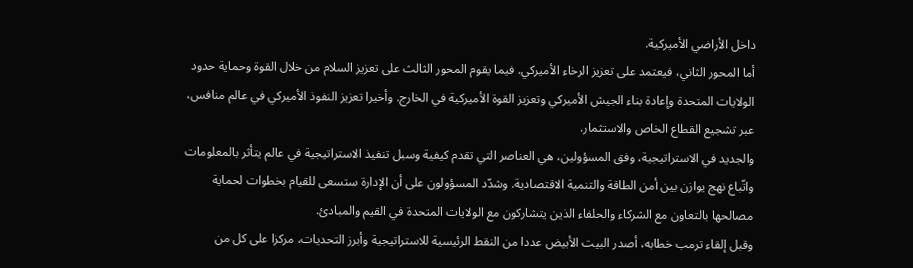داخل الأراضي الأميركية.
أما المحور الثاني، فيعتمد على تعزيز الرخاء الأميركي. فيما يقوم المحور الثالث على تعزيز السلام من خلال القوة وحماية حدود الولايات المتحدة وإعادة بناء الجيش الأميركي وتعزيز القوة الأميركية في الخارج. وأخيرا تعزيز النفوذ الأميركي في عالم منافس، عبر تشجيع القطاع الخاص والاستثمار.
والجديد في الاستراتيجية، وفق المسؤولين، هي العناصر التي تقدم كيفية وسبل تنفيذ الاستراتيجية في عالم يتأثر بالمعلومات واتّباع نهج يوازن بين أمن الطاقة والتنمية الاقتصادية. وشدّد المسؤولون على أن الإدارة ستسعى للقيام بخطوات لحماية مصالحها بالتعاون مع الشركاء والحلفاء الذين يتشاركون مع الولايات المتحدة في القيم والمبادئ.
وقبل إلقاء ترمب خطابه، أصدر البيت الأبيض عددا من النقط الرئيسية للاستراتيجية وأبرز التحديات، مركزا على كل من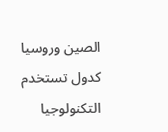الصين وروسيا كدول تستخدم التكنولوجيا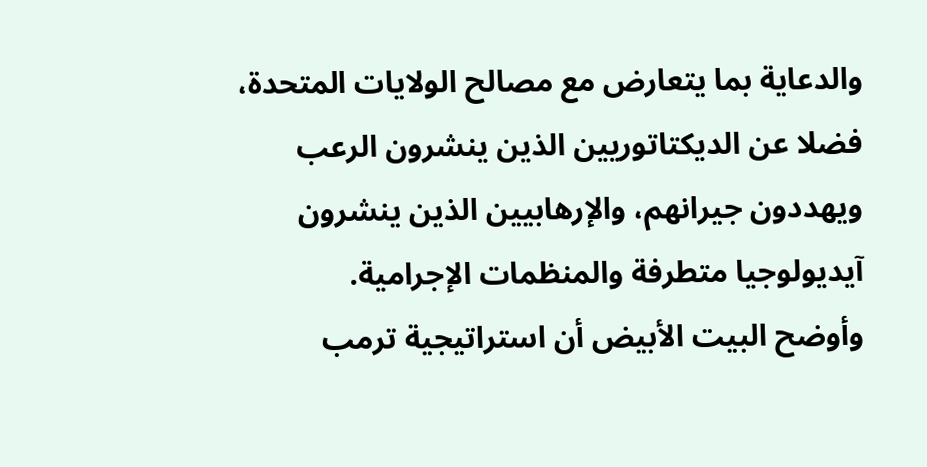والدعاية بما يتعارض مع مصالح الولايات المتحدة، فضلا عن الديكتاتوريين الذين ينشرون الرعب ويهددون جيرانهم، والإرهابيين الذين ينشرون آيديولوجيا متطرفة والمنظمات الإجرامية.
وأوضح البيت الأبيض أن استراتيجية ترمب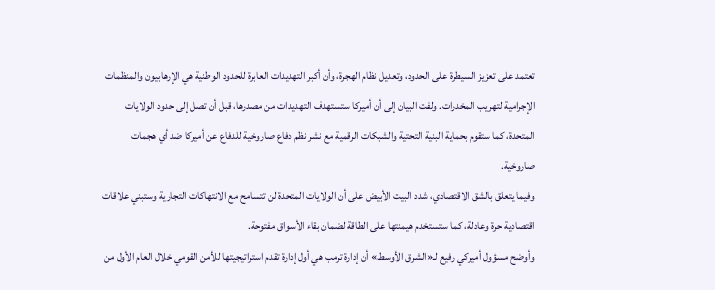تعتمد على تعزيز السيطرة على الحدود، وتعديل نظام الهجرة، وأن أكبر التهديدات العابرة للحدود الوطنية هي الإرهابيون والمنظمات الإجرامية لتهريب المخدرات. ولفت البيان إلى أن أميركا ستستهدف التهديدات من مصدرها، قبل أن تصل إلى حدود الولايات المتحدة، كما ستقوم بحماية البنية التحتية والشبكات الرقمية مع نشر نظم دفاع صاروخية للدفاع عن أميركا ضد أي هجمات صاروخية.
وفيما يتعلق بالشق الاقتصادي، شدد البيت الأبيض على أن الولايات المتحدة لن تتسامح مع الانتهاكات التجارية وستبني علاقات اقتصادية حرة وعادلة، كما ستستخدم هيمنتها على الطاقة لضمان بقاء الأسواق مفتوحة.
وأوضح مسؤول أميركي رفيع لـ«الشرق الأوسط» أن إدارة ترمب هي أول إدارة تقدم استراتيجيتها للأمن القومي خلال العام الأول من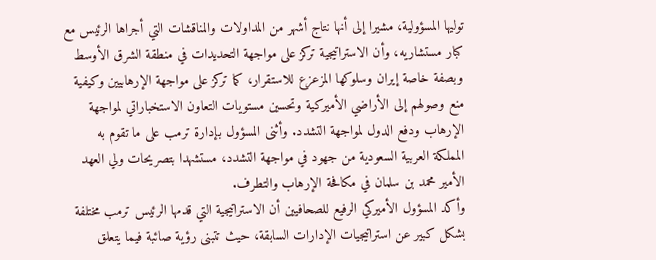توليها المسؤولية، مشيرا إلى أنها نتاج أشهر من المداولات والمناقشات التي أجراها الرئيس مع كبار مستشاريه، وأن الاستراتيجية تركز على مواجهة التحديدات في منطقة الشرق الأوسط وبصفة خاصة إيران وسلوكها المزعزع للاستقرار، كما تركز على مواجهة الإرهابيين وكيفية منع وصولهم إلى الأراضي الأميركية وتحسين مستويات التعاون الاستخباراتي لمواجهة الإرهاب ودفع الدول لمواجهة التشدد. وأثنى المسؤول بإدارة ترمب على ما تقوم به المملكة العربية السعودية من جهود في مواجهة التشدد، مستشهدا بتصريحات ولي العهد الأمير محمد بن سلمان في مكافحة الإرهاب والتطرف.
وأكد المسؤول الأميركي الرفيع للصحافيين أن الاستراتيجية التي قدمها الرئيس ترمب مختلفة بشكل كبير عن استراتيجيات الإدارات السابقة، حيث تتبنى رؤية صائبة فيما يتعلق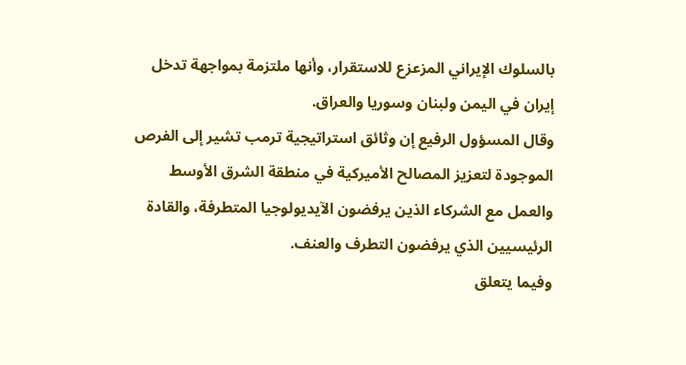بالسلوك الإيراني المزعزع للاستقرار، وأنها ملتزمة بمواجهة تدخل إيران في اليمن ولبنان وسوريا والعراق.
وقال المسؤول الرفيع إن وثائق استراتيجية ترمب تشير إلى الفرص الموجودة لتعزيز المصالح الأميركية في منطقة الشرق الأوسط والعمل مع الشركاء الذين يرفضون الآيديولوجيا المتطرفة، والقادة الرئيسيين الذي يرفضون التطرف والعنف.
وفيما يتعلق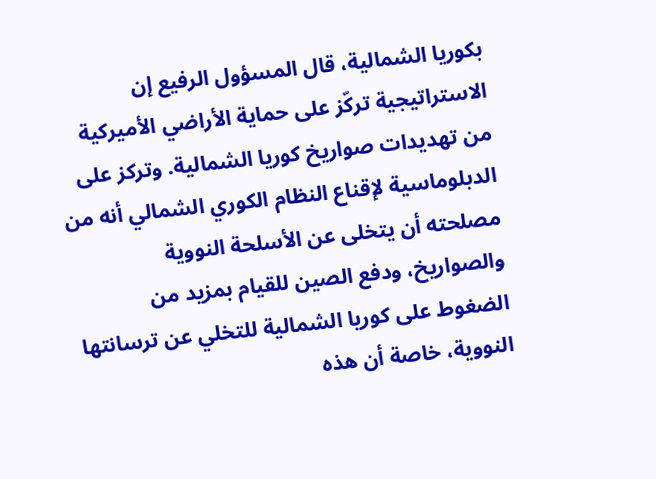بكوريا الشمالية، قال المسؤول الرفيع إن الاستراتيجية تركّز على حماية الأراضي الأميركية من تهديدات صواريخ كوريا الشمالية. وتركز على الدبلوماسية لإقناع النظام الكوري الشمالي أنه من مصلحته أن يتخلى عن الأسلحة النووية والصواريخ، ودفع الصين للقيام بمزيد من الضغوط على كوريا الشمالية للتخلي عن ترسانتها النووية، خاصة أن هذه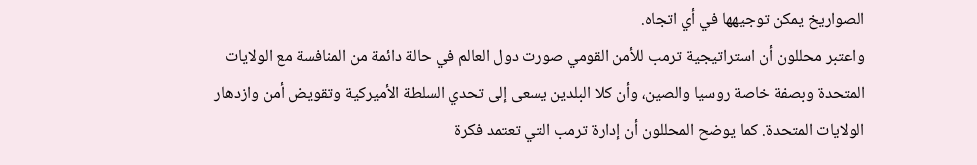الصواريخ يمكن توجيهها في أي اتجاه.
واعتبر محللون أن استراتيجية ترمب للأمن القومي صورت دول العالم في حالة دائمة من المنافسة مع الولايات المتحدة وبصفة خاصة روسيا والصين، وأن كلا البلدين يسعى إلى تحدي السلطة الأميركية وتقويض أمن وازدهار الولايات المتحدة. كما يوضح المحللون أن إدارة ترمب التي تعتمد فكرة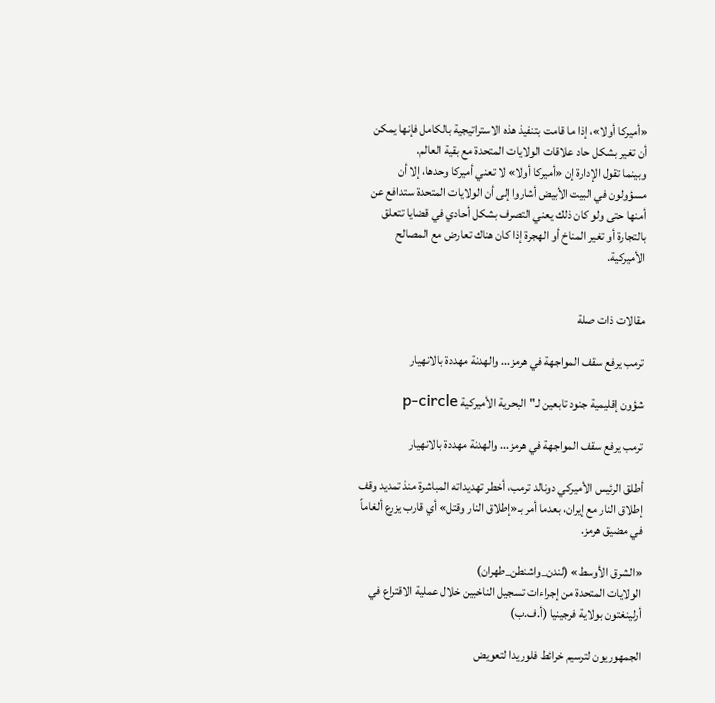«أميركا أولا»، إذا ما قامت بتنفيذ هذه الاستراتيجية بالكامل فإنها يمكن أن تغير بشكل حاد علاقات الولايات المتحدة مع بقية العالم.
وبينما تقول الإدارة إن «أميركا أولا» لا تعني أميركا وحدها، إلا أن مسؤولون في البيت الأبيض أشاروا إلى أن الولايات المتحدة ستدافع عن أمنها حتى ولو كان ذلك يعني التصرف بشكل أحادي في قضايا تتعلق بالتجارة أو تغير المناخ أو الهجرة إذا كان هناك تعارض مع المصالح الأميركية.


مقالات ذات صلة

ترمب يرفع سقف المواجهة في هرمز... والهدنة مهددة بالانهيار

شؤون إقليمية جنود تابعين لـ"البحرية الأميركية p-circle

ترمب يرفع سقف المواجهة في هرمز... والهدنة مهددة بالانهيار

أطلق الرئيس الأميركي دونالد ترمب، أخطر تهديداته المباشرة منذ تمديد وقف إطلاق النار مع إيران، بعدما أمر بـ«إطلاق النار وقتل» أي قارب يزرع ألغاماً في مضيق هرمز.

«الشرق الأوسط» (لندن_واشنطن_طهران)
الولايات المتحدة من إجراءات تسجيل الناخبين خلال عملية الاقتراع في أرلينغتون بولاية فرجينيا (أ.ف.ب)

الجمهوريون لترسيم خرائط فلوريدا لتعويض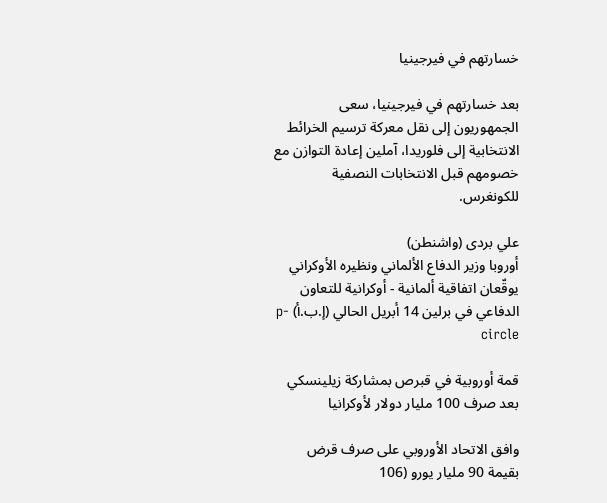خسارتهم في فيرجينيا

بعد خسارتهم في فيرجينيا، سعى الجمهوريون إلى نقل معركة ترسيم الخرائط الانتخابية إلى فلوريدا، آملين إعادة التوازن مع خصومهم قبل الانتخابات النصفية للكونغرس.

علي بردى (واشنطن)
أوروبا وزير الدفاع الألماني ونظيره الأوكراني يوقّعان اتفاقية ألمانية - أوكرانية للتعاون الدفاعي في برلين 14 أبريل الحالي (إ.ب.أ) p-circle

قمة أوروبية في قبرص بمشاركة زيلينسكي بعد صرف 100 مليار دولار لأوكرانيا

وافق الاتحاد الأوروبي على صرف قرض بقيمة 90 مليار يورو (106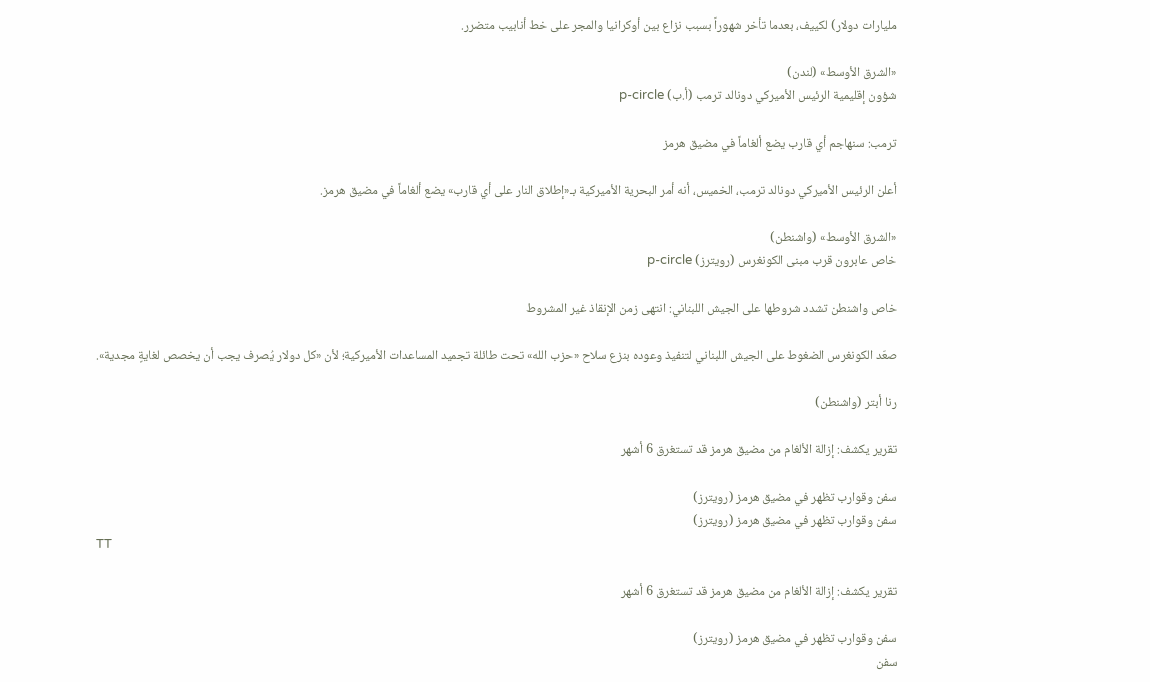مليارات دولار) لكييف، بعدما تأخر شهوراً بسبب نزاع بين أوكرانيا والمجر على خط أنابيب متضرر.

«الشرق الأوسط» (لندن)
شؤون إقليمية الرئيس الأميركي دونالد ترمب (أ.ب) p-circle

ترمب: سنهاجم أي قارب يضع ألغاماً في مضيق هرمز

أعلن الرئيس الأميركي دونالد ترمب، الخميس، أنه ‌أمر البحرية الأميركية بـ«إطلاق النار على أي قارب» يضع ألغاماً ‌في ‌مضيق هرمز.

«الشرق الأوسط» (واشنطن)
خاص عابرون قرب مبنى الكونغرس (رويترز) p-circle

خاص واشنطن تشدد شروطها على الجيش اللبناني: انتهى زمن الإنقاذ غير المشروط

صعّد الكونغرس الضغوط على الجيش اللبناني لتنفيذ وعوده بنزع سلاح «حزب الله» تحت طائلة تجميد المساعدات الأميركية؛ لأن «كل دولار يُصرف يجب أن يخصص لغايةٍ مجدية».

رنا أبتر (واشنطن)

تقرير يكشف: إزالة الألغام من مضيق هرمز قد تستغرق 6 أشهر

سفن وقوارب تظهر في مضيق هرمز (رويترز)
سفن وقوارب تظهر في مضيق هرمز (رويترز)
TT

تقرير يكشف: إزالة الألغام من مضيق هرمز قد تستغرق 6 أشهر

سفن وقوارب تظهر في مضيق هرمز (رويترز)
سفن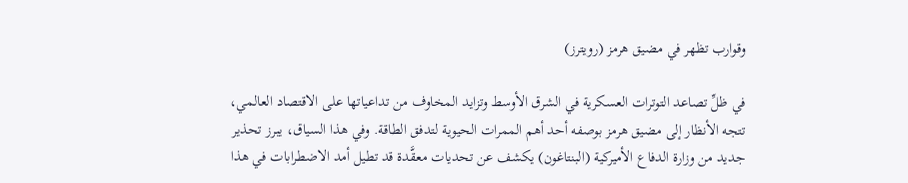وقوارب تظهر في مضيق هرمز (رويترز)

في ظلِّ تصاعد التوترات العسكرية في الشرق الأوسط وتزايد المخاوف من تداعياتها على الاقتصاد العالمي، تتجه الأنظار إلى مضيق هرمز بوصفه أحد أهم الممرات الحيوية لتدفق الطاقة. وفي هذا السياق، يبرز تحذير جديد من وزارة الدفاع الأميركية (البنتاغون) يكشف عن تحديات معقَّدة قد تطيل أمد الاضطرابات في هذا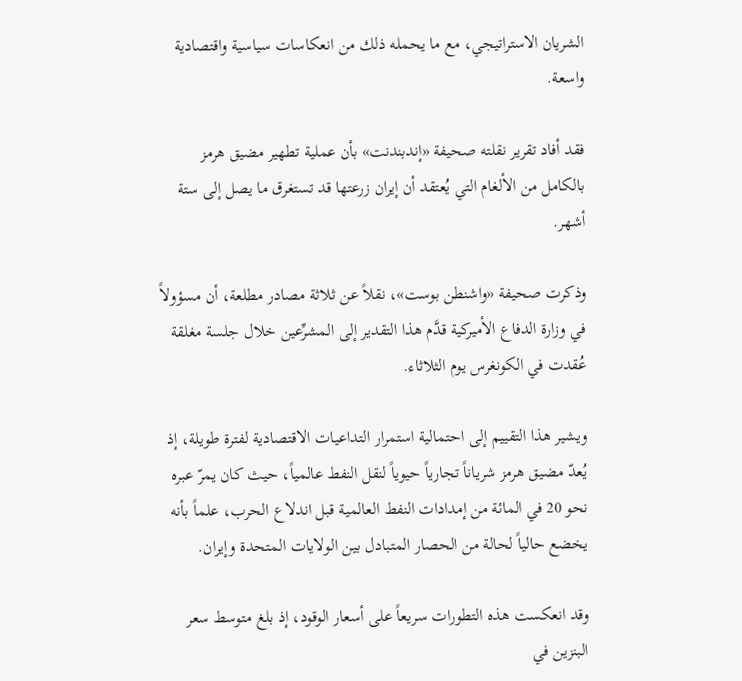الشريان الاستراتيجي، مع ما يحمله ذلك من انعكاسات سياسية واقتصادية واسعة.

فقد أفاد تقرير نقلته صحيفة «إندبندنت» بأن عملية تطهير مضيق هرمز بالكامل من الألغام التي يُعتقد أن إيران زرعتها قد تستغرق ما يصل إلى ستة أشهر.

وذكرت صحيفة «واشنطن بوست»، نقلاً عن ثلاثة مصادر مطلعة، أن مسؤولاً في وزارة الدفاع الأميركية قدَّم هذا التقدير إلى المشرِّعين خلال جلسة مغلقة عُقدت في الكونغرس يوم الثلاثاء.

ويشير هذا التقييم إلى احتمالية استمرار التداعيات الاقتصادية لفترة طويلة، إذ يُعدّ مضيق هرمز شرياناً تجارياً حيوياً لنقل النفط عالمياً، حيث كان يمرّ عبره نحو 20 في المائة من إمدادات النفط العالمية قبل اندلاع الحرب، علماً بأنه يخضع حالياً لحالة من الحصار المتبادل بين الولايات المتحدة وإيران.

وقد انعكست هذه التطورات سريعاً على أسعار الوقود، إذ بلغ متوسط سعر البنزين في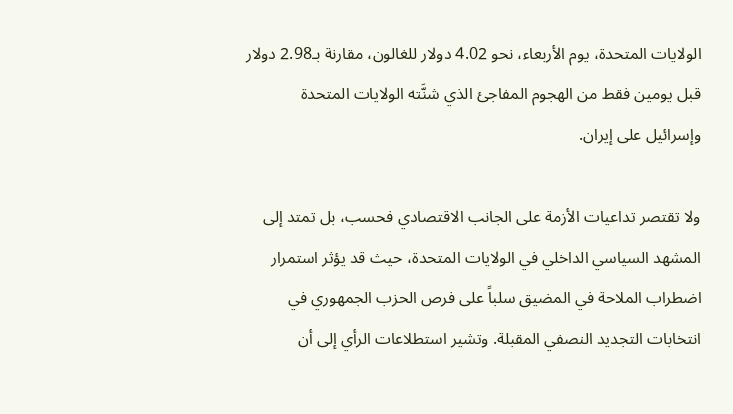الولايات المتحدة، يوم الأربعاء، نحو 4.02 دولار للغالون، مقارنة بـ2.98 دولار قبل يومين فقط من الهجوم المفاجئ الذي شنَّته الولايات المتحدة وإسرائيل على إيران.

ولا تقتصر تداعيات الأزمة على الجانب الاقتصادي فحسب، بل تمتد إلى المشهد السياسي الداخلي في الولايات المتحدة، حيث قد يؤثر استمرار اضطراب الملاحة في المضيق سلباً على فرص الحزب الجمهوري في انتخابات التجديد النصفي المقبلة. وتشير استطلاعات الرأي إلى أن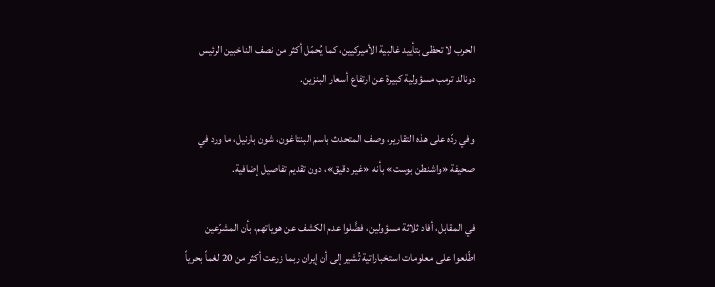الحرب لا تحظى بتأييد غالبية الأميركيين، كما يُحمّل أكثر من نصف الناخبين الرئيس دونالد ترمب مسؤولية كبيرة عن ارتفاع أسعار البنزين.

وفي ردّه على هذه التقارير، وصف المتحدث باسم البنتاغون، شون بارنيل، ما ورد في صحيفة «واشنطن بوست» بأنه «غير دقيق»، دون تقديم تفاصيل إضافية.

في المقابل، أفاد ثلاثة مسؤولين، فضَّلوا عدم الكشف عن هوياتهم، بأن المشرّعين اطّلعوا على معلومات استخباراتية تُشير إلى أن إيران ربما زرعت أكثر من 20 لغماً بحرياً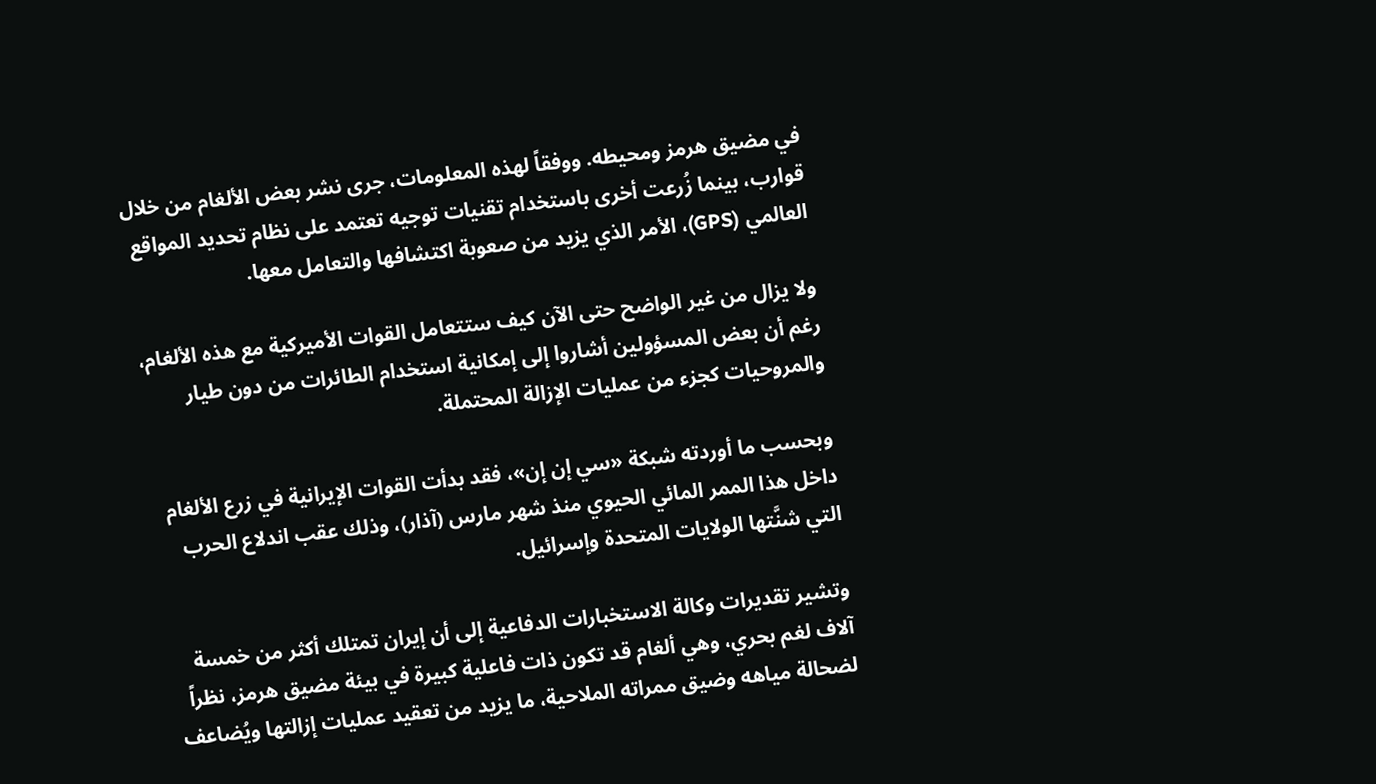في مضيق هرمز ومحيطه. ووفقاً لهذه المعلومات، جرى نشر بعض الألغام من خلال قوارب، بينما زُرعت أخرى باستخدام تقنيات توجيه تعتمد على نظام تحديد المواقع العالمي (GPS)، الأمر الذي يزيد من صعوبة اكتشافها والتعامل معها.

ولا يزال من غير الواضح حتى الآن كيف ستتعامل القوات الأميركية مع هذه الألغام، رغم أن بعض المسؤولين أشاروا إلى إمكانية استخدام الطائرات من دون طيار والمروحيات كجزء من عمليات الإزالة المحتملة.

وبحسب ما أوردته شبكة «سي إن إن»، فقد بدأت القوات الإيرانية في زرع الألغام داخل هذا الممر المائي الحيوي منذ شهر مارس (آذار)، وذلك عقب اندلاع الحرب التي شنَّتها الولايات المتحدة وإسرائيل.

وتشير تقديرات وكالة الاستخبارات الدفاعية إلى أن إيران تمتلك أكثر من خمسة آلاف لغم بحري، وهي ألغام قد تكون ذات فاعلية كبيرة في بيئة مضيق هرمز، نظراً لضحالة مياهه وضيق ممراته الملاحية، ما يزيد من تعقيد عمليات إزالتها ويُضاعف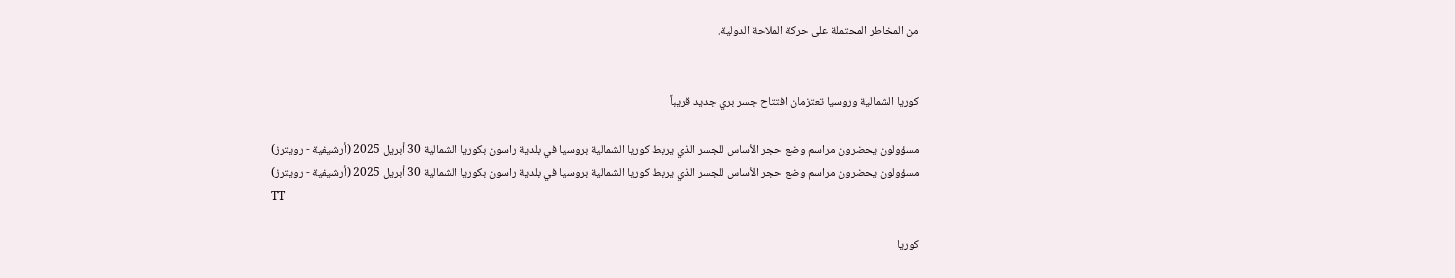من المخاطر المحتملة على حركة الملاحة الدولية.


كوريا الشمالية وروسيا تعتزمان افتتاح جسر بري جديد قريباً

مسؤولون يحضرون مراسم وضع حجر الأساس للجسر الذي يربط كوريا الشمالية بروسيا في بلدية راسون بكوريا الشمالية 30 أبريل 2025 (أرشيفية - رويترز)
مسؤولون يحضرون مراسم وضع حجر الأساس للجسر الذي يربط كوريا الشمالية بروسيا في بلدية راسون بكوريا الشمالية 30 أبريل 2025 (أرشيفية - رويترز)
TT

كوريا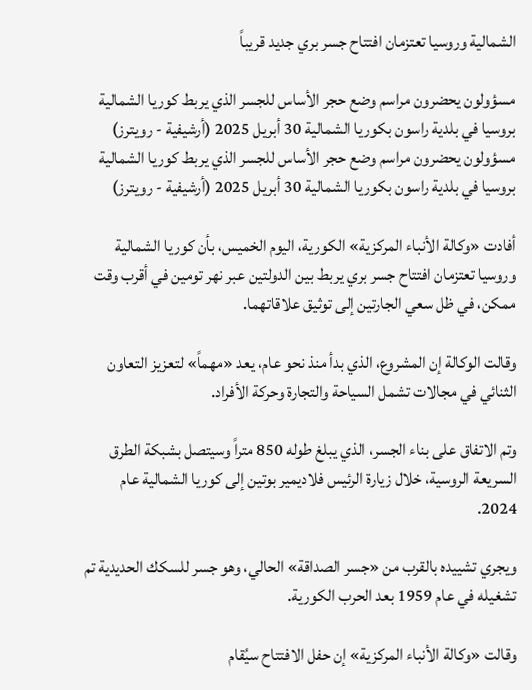الشمالية وروسيا تعتزمان افتتاح جسر بري جديد قريباً

مسؤولون يحضرون مراسم وضع حجر الأساس للجسر الذي يربط كوريا الشمالية بروسيا في بلدية راسون بكوريا الشمالية 30 أبريل 2025 (أرشيفية - رويترز)
مسؤولون يحضرون مراسم وضع حجر الأساس للجسر الذي يربط كوريا الشمالية بروسيا في بلدية راسون بكوريا الشمالية 30 أبريل 2025 (أرشيفية - رويترز)

أفادت «وكالة الأنباء المركزية» الكورية، اليوم الخميس، بأن كوريا الشمالية وروسيا تعتزمان افتتاح جسر بري يربط بين الدولتين عبر نهر تومين في أقرب وقت ممكن، في ظل ‌سعي الجارتين ‌إلى توثيق ‌علاقاتهما.

وقالت الوكالة إن المشروع، الذي بدأ منذ نحو عام، يعد «مهماً» لتعزيز التعاون الثنائي في مجالات تشمل السياحة والتجارة وحركة الأفراد.

وتم الاتفاق على بناء الجسر، ‌الذي ‌يبلغ طوله 850 متراً ‌وسيتصل بشبكة الطرق السريعة ‌الروسية، خلال زيارة الرئيس فلاديمير بوتين إلى كوريا الشمالية عام 2024.

ويجري تشييده ‌بالقرب من «جسر الصداقة» الحالي، وهو جسر للسكك الحديدية تم تشغيله في عام 1959 بعد الحرب الكورية.

وقالت «وكالة الأنباء المركزية» إن حفل الافتتاح سيُقام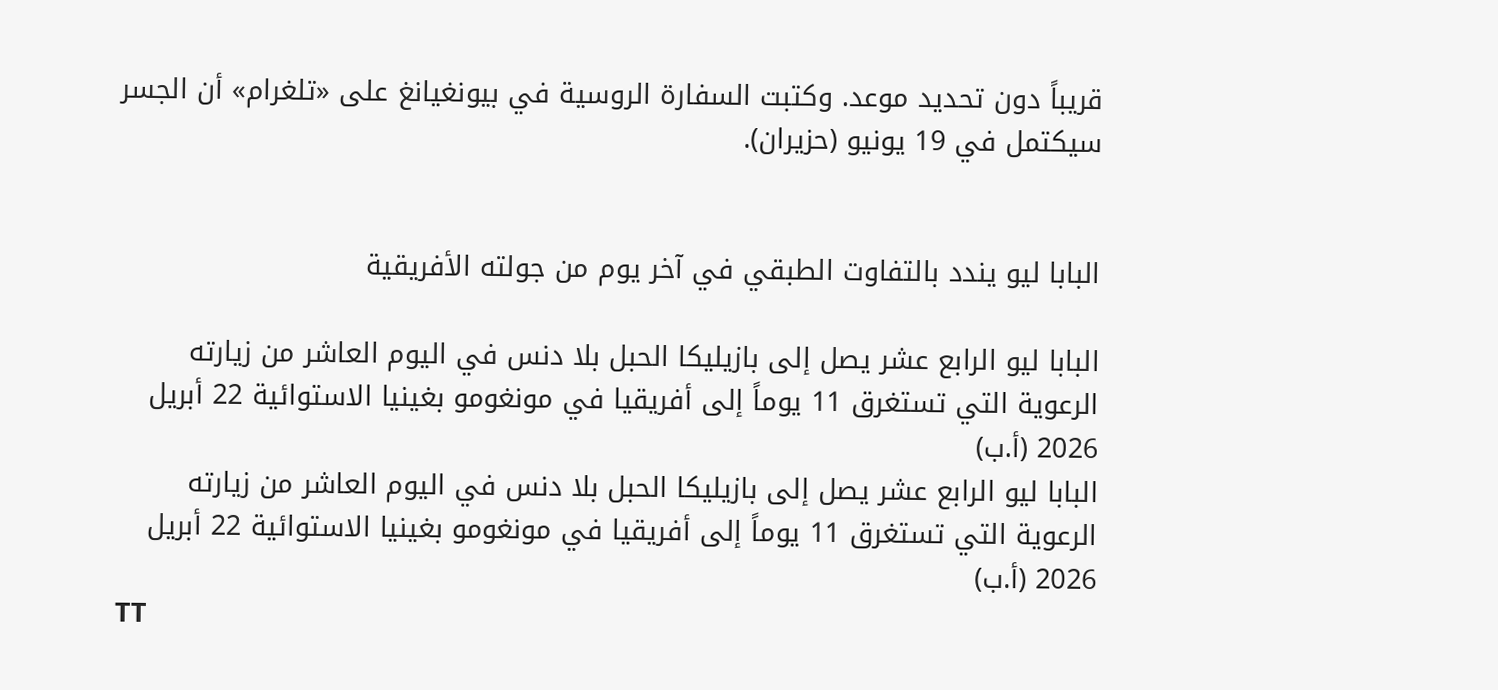قريباً دون تحديد موعد. وكتبت السفارة الروسية في بيونغيانغ على «تلغرام» أن الجسر سيكتمل في 19 يونيو (حزيران).


البابا ليو يندد بالتفاوت الطبقي في آخر يوم من جولته الأفريقية

البابا ليو الرابع عشر يصل إلى بازيليكا الحبل بلا دنس في اليوم العاشر من زيارته الرعوية التي تستغرق 11 يوماً إلى أفريقيا في مونغومو بغينيا الاستوائية 22 أبريل 2026 (أ.ب)
البابا ليو الرابع عشر يصل إلى بازيليكا الحبل بلا دنس في اليوم العاشر من زيارته الرعوية التي تستغرق 11 يوماً إلى أفريقيا في مونغومو بغينيا الاستوائية 22 أبريل 2026 (أ.ب)
TT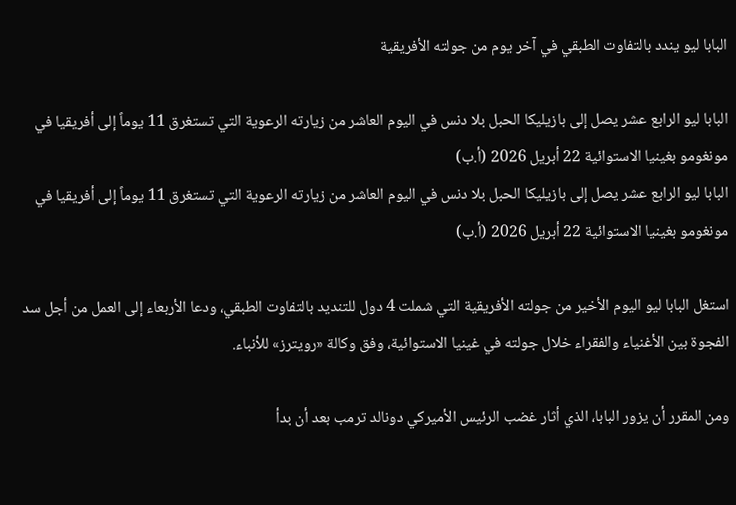البابا ليو يندد بالتفاوت الطبقي في آخر يوم من جولته الأفريقية

البابا ليو الرابع عشر يصل إلى بازيليكا الحبل بلا دنس في اليوم العاشر من زيارته الرعوية التي تستغرق 11 يوماً إلى أفريقيا في مونغومو بغينيا الاستوائية 22 أبريل 2026 (أ.ب)
البابا ليو الرابع عشر يصل إلى بازيليكا الحبل بلا دنس في اليوم العاشر من زيارته الرعوية التي تستغرق 11 يوماً إلى أفريقيا في مونغومو بغينيا الاستوائية 22 أبريل 2026 (أ.ب)

استغل البابا ليو اليوم الأخير من جولته الأفريقية التي شملت 4 دول للتنديد بالتفاوت الطبقي، ودعا الأربعاء إلى العمل من أجل سد الفجوة بين الأغنياء والفقراء خلال جولته في غينيا الاستوائية، وفق وكالة «رويترز» للأنباء.

ومن المقرر أن يزور البابا، الذي أثار غضب الرئيس الأميركي دونالد ترمب بعد أن بدأ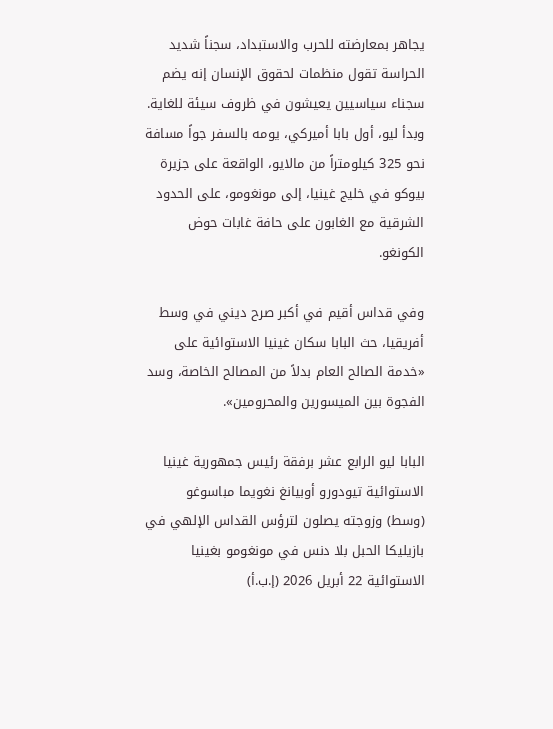يجاهر بمعارضته للحرب والاستبداد، سجناً شديد الحراسة تقول منظمات لحقوق الإنسان إنه يضم سجناء سياسيين يعيشون في ظروف سيئة للغاية. وبدأ ليو، أول بابا أميركي، يومه بالسفر جواً مسافة نحو 325 كيلومتراً من مالايو، الواقعة على جزيرة بيوكو في خليج غينيا، إلى مونغومو، على الحدود الشرقية مع الغابون على حافة غابات حوض الكونغو.

وفي قداس أقيم في أكبر صرح ديني في وسط أفريقيا، حث البابا سكان غينيا الاستوائية على «خدمة الصالح العام بدلاً من المصالح الخاصة، وسد الفجوة بين الميسورين والمحرومين».

البابا ليو الرابع عشر برفقة رئيس جمهورية غينيا الاستوائية تيودورو أوبيانغ نغويما مباسوغو (وسط) وزوجته يصلون لترؤس القداس الإلهي في بازيليكا الحبل بلا دنس في مونغومو بغينيا الاستوائية 22 أبريل 2026 (إ.ب.أ)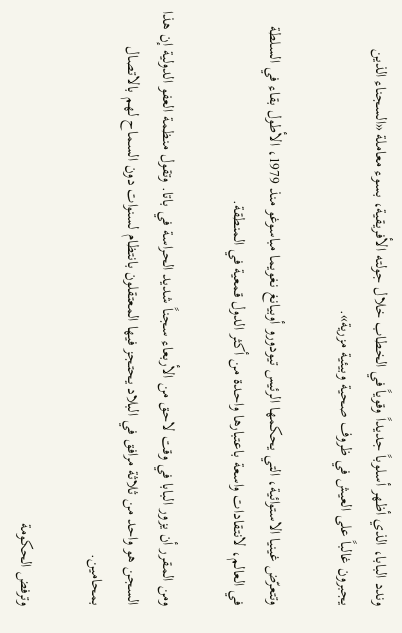وندد البابا، الذي أظهر أسلوباً جديداً وقوياً في الخطاب خلال جولته الأفريقية، بسوء معاملة «السجناء الذين يجبرون غالباً على العيش في ظروف صحية وبيئية مزرية».

وتتعرّض غينيا الاستوائية، التي يحكمها الرئيس تيودورو أوبيانغ نغويما مباسوغو منذ 1979، الأطول بقاء في السلطة في العالم، لانتقادات واسعة باعتبارها واحدة من أكثر الدول قمعية في المنطقة.

ومن المقرر أن يزور البابا في وقت لاحق من الأربعاء سجناً شديد الحراسة في باتا. وتقول منظمة العفو الدولية إن هذا السجن هو واحد من ثلاثة مرافق في البلاد يحتجز فيها المعتقلون بانتظام لسنوات دون السماح لهم بالاتصال بمحامين.

وترفض الحكومة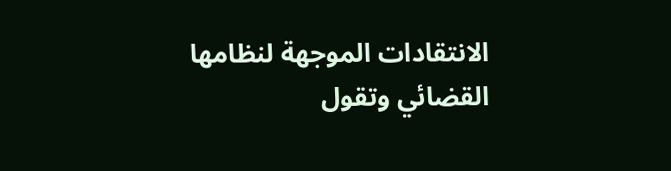الانتقادات الموجهة لنظامها القضائي وتقول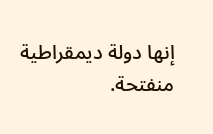إنها دولة ديمقراطية منفتحة.